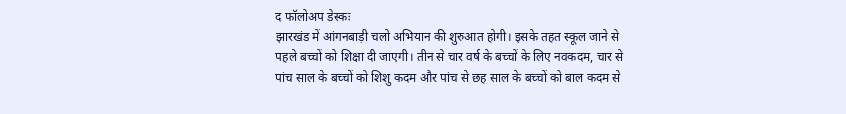द फॉलोअप डेस्कः
झारखंड में आंगनबाड़ी चलो अभियान की शुरुआत होगी। इसके तहत स्कूल जाने से पहले बच्चों को शिक्षा दी जाएगी। तीन से चार वर्ष के बच्चों के लिए नवकदम, चार से पांच साल के बच्चों को शिशु कदम और पांच से छह साल के बच्चों को बाल कदम से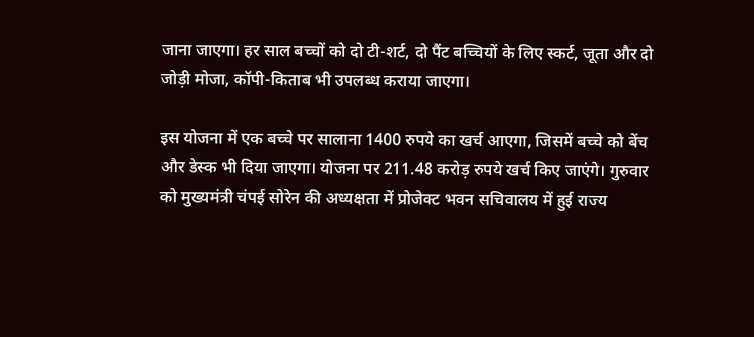जाना जाएगा। हर साल बच्चों को दो टी-शर्ट, दो पैंट बच्चियों के लिए स्कर्ट, जूता और दो जोड़ी मोजा, कॉपी-किताब भी उपलब्ध कराया जाएगा।

इस योजना में एक बच्चे पर सालाना 1400 रुपये का खर्च आएगा, जिसमें बच्चे को बेंच और डेस्क भी दिया जाएगा। योजना पर 211.48 करोड़ रुपये खर्च किए जाएंगे। गुरुवार को मुख्यमंत्री चंपई सोरेन की अध्यक्षता में प्रोजेक्ट भवन सचिवालय में हुई राज्य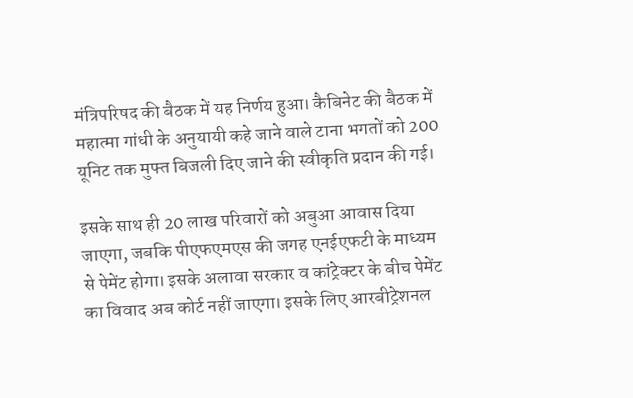मंत्रिपरिषद की बैठक में यह निर्णय हुआ। कैबिनेट की बैठक में महात्मा गांधी के अनुयायी कहे जाने वाले टाना भगतों को 200 यूनिट तक मुफ्त बिजली दिए जाने की स्वीकृति प्रदान की गई।

इसके साथ ही 20 लाख परिवारों को अबुआ आवास दिया जाएगा, जबकि पीएफएमएस की जगह एनईएफटी के माध्यम से पेमेंट होगा। इसके अलावा सरकार व कांट्रेक्टर के बीच पेमेंट का विवाद अब कोर्ट नहीं जाएगा। इसके लिए आरबीट्रेशनल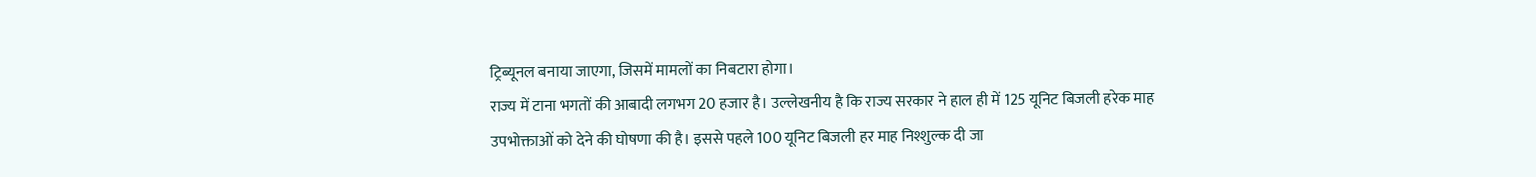ट्रिब्यूनल बनाया जाएगा, जिसमें मामलों का निबटारा होगा।
राज्य में टाना भगतों की आबादी लगभग 20 हजार है। उल्लेखनीय है कि राज्य सरकार ने हाल ही में 125 यूनिट बिजली हरेक माह उपभोक्ताओं को देने की घोषणा की है। इससे पहले 100 यूनिट बिजली हर माह निश्शुल्क दी जा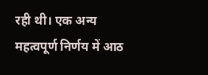रही थी। एक अन्य महत्वपूर्ण निर्णय में आठ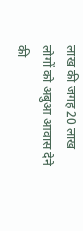लाख की जगह 20 लाख लोगों को अबुआ आवास देने की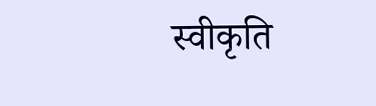स्वीकृति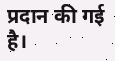प्रदान की गई है।